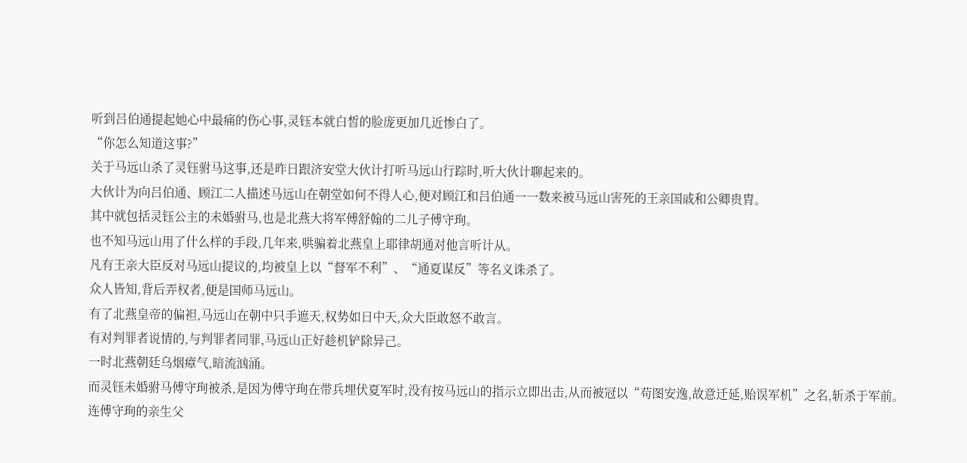听到吕伯通提起她心中最痛的伤心事,灵钰本就白皙的脸庞更加几近惨白了。
“你怎么知道这事?”
关于马远山杀了灵钰驸马这事,还是昨日跟济安堂大伙计打听马远山行踪时,听大伙计聊起来的。
大伙计为向吕伯通、顾江二人描述马远山在朝堂如何不得人心,便对顾江和吕伯通一一数来被马远山害死的王亲国戚和公卿贵胄。
其中就包括灵钰公主的未婚驸马,也是北燕大将军傅舒翰的二儿子傅守珣。
也不知马远山用了什么样的手段,几年来,哄骗着北燕皇上耶律胡通对他言听计从。
凡有王亲大臣反对马远山提议的,均被皇上以“督军不利”、“通夏谋反”等名义诛杀了。
众人皆知,背后弄权者,便是国师马远山。
有了北燕皇帝的偏袒,马远山在朝中只手遮天,权势如日中天,众大臣敢怒不敢言。
有对判罪者说情的,与判罪者同罪,马远山正好趁机铲除异己。
一时北燕朝廷乌烟瘴气,暗流汹涌。
而灵钰未婚驸马傅守珣被杀,是因为傅守珣在带兵埋伏夏军时,没有按马远山的指示立即出击,从而被冠以“苟图安逸,故意迁延,贻误军机”之名,斩杀于军前。
连傅守珣的亲生父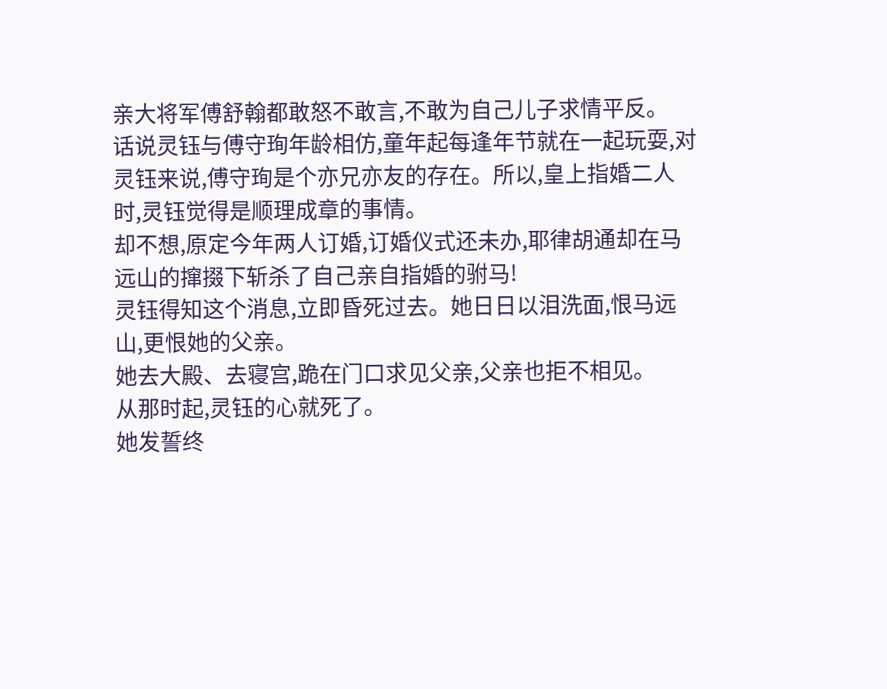亲大将军傅舒翰都敢怒不敢言,不敢为自己儿子求情平反。
话说灵钰与傅守珣年龄相仿,童年起每逢年节就在一起玩耍,对灵钰来说,傅守珣是个亦兄亦友的存在。所以,皇上指婚二人时,灵钰觉得是顺理成章的事情。
却不想,原定今年两人订婚,订婚仪式还未办,耶律胡通却在马远山的撺掇下斩杀了自己亲自指婚的驸马!
灵钰得知这个消息,立即昏死过去。她日日以泪洗面,恨马远山,更恨她的父亲。
她去大殿、去寝宫,跪在门口求见父亲,父亲也拒不相见。
从那时起,灵钰的心就死了。
她发誓终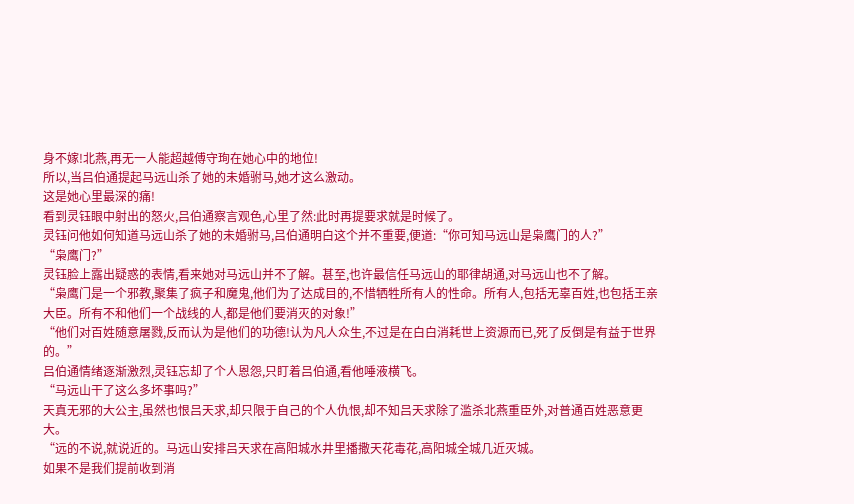身不嫁!北燕,再无一人能超越傅守珣在她心中的地位!
所以,当吕伯通提起马远山杀了她的未婚驸马,她才这么激动。
这是她心里最深的痛!
看到灵钰眼中射出的怒火,吕伯通察言观色,心里了然:此时再提要求就是时候了。
灵钰问他如何知道马远山杀了她的未婚驸马,吕伯通明白这个并不重要,便道:“你可知马远山是枭鹰门的人?”
“枭鹰门?”
灵钰脸上露出疑惑的表情,看来她对马远山并不了解。甚至,也许最信任马远山的耶律胡通,对马远山也不了解。
“枭鹰门是一个邪教,聚集了疯子和魔鬼,他们为了达成目的,不惜牺牲所有人的性命。所有人,包括无辜百姓,也包括王亲大臣。所有不和他们一个战线的人,都是他们要消灭的对象!”
“他们对百姓随意屠戮,反而认为是他们的功德!认为凡人众生,不过是在白白消耗世上资源而已,死了反倒是有益于世界的。”
吕伯通情绪逐渐激烈,灵钰忘却了个人恩怨,只盯着吕伯通,看他唾液横飞。
“马远山干了这么多坏事吗?”
天真无邪的大公主,虽然也恨吕天求,却只限于自己的个人仇恨,却不知吕天求除了滥杀北燕重臣外,对普通百姓恶意更大。
“远的不说,就说近的。马远山安排吕天求在高阳城水井里播撒天花毒花,高阳城全城几近灭城。
如果不是我们提前收到消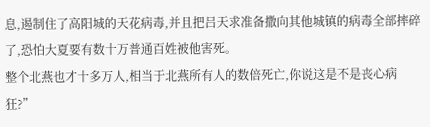息,遏制住了高阳城的天花病毒,并且把吕天求准备撒向其他城镇的病毒全部摔碎了,恐怕大夏要有数十万普通百姓被他害死。
整个北燕也才十多万人,相当于北燕所有人的数倍死亡,你说这是不是丧心病狂?”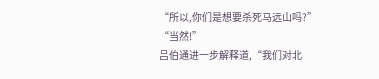“所以,你们是想要杀死马远山吗?”
“当然!”
吕伯通进一步解释道,“我们对北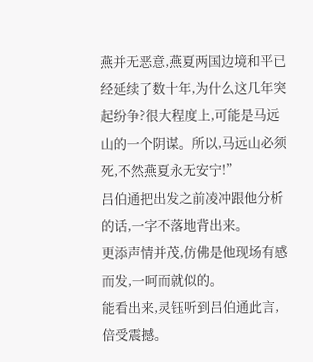燕并无恶意,燕夏两国边境和平已经延续了数十年,为什么这几年突起纷争?很大程度上,可能是马远山的一个阴谋。所以,马远山必须死,不然燕夏永无安宁!”
吕伯通把出发之前凌冲跟他分析的话,一字不落地背出来。
更添声情并茂,仿佛是他现场有感而发,一呵而就似的。
能看出来,灵钰听到吕伯通此言,倍受震撼。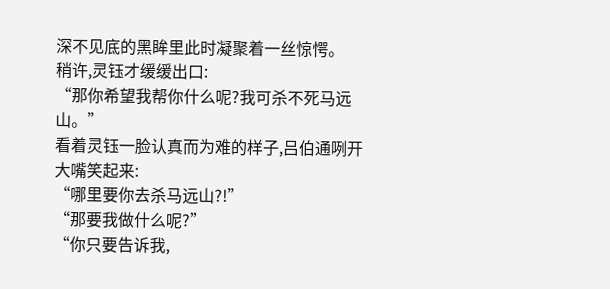深不见底的黑眸里此时凝聚着一丝惊愕。
稍许,灵钰才缓缓出口:
“那你希望我帮你什么呢?我可杀不死马远山。”
看着灵钰一脸认真而为难的样子,吕伯通咧开大嘴笑起来:
“哪里要你去杀马远山?!”
“那要我做什么呢?”
“你只要告诉我,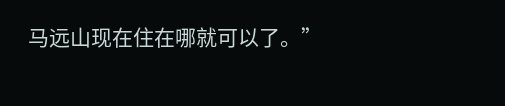马远山现在住在哪就可以了。”